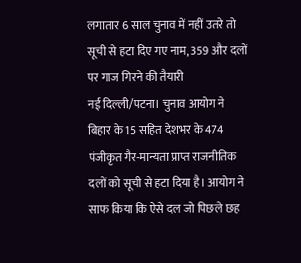लगातार 6 साल चुनाव में नहीं उतरे तो सूची से हटा दिए गए नाम, 359 और दलों पर गाज गिरने की तैयारी
नई दिल्ली/पटना। चुनाव आयोग ने बिहार के 15 सहित देशभर के 474 पंजीकृत गैर-मान्यता प्राप्त राजनीतिक दलों को सूची से हटा दिया है। आयोग ने साफ किया कि ऐसे दल जो पिछले छह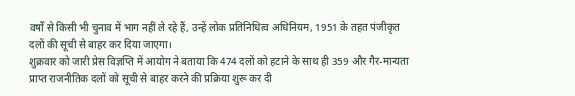वर्षों से किसी भी चुनाव में भाग नहीं ले रहे हैं, उन्हें लोक प्रतिनिधित्व अधिनियम, 1951 के तहत पंजीकृत दलों की सूची से बाहर कर दिया जाएगा।
शुक्रवार को जारी प्रेस विज्ञप्ति में आयोग ने बताया कि 474 दलों को हटाने के साथ ही 359 और गैर-मान्यता प्राप्त राजनीतिक दलों को सूची से बाहर करने की प्रक्रिया शुरू कर दी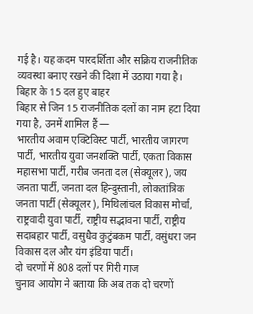गई है। यह कदम पारदर्शिता और सक्रिय राजनीतिक व्यवस्था बनाए रखने की दिशा में उठाया गया है।
बिहार के 15 दल हुए बाहर
बिहार से जिन 15 राजनीतिक दलों का नाम हटा दिया गया है, उनमें शामिल हैं —
भारतीय अवाम एक्टिविस्ट पार्टी, भारतीय जागरण पार्टी, भारतीय युवा जनशक्ति पार्टी, एकता विकास महासभा पार्टी, गरीब जनता दल (सेक्यूलर), जय जनता पार्टी, जनता दल हिन्दुस्तानी, लोकतांत्रिक जनता पार्टी (सेक्यूलर), मिथिलांचल विकास मोर्चा, राष्ट्रवादी युवा पार्टी, राष्ट्रीय सद्भावना पार्टी, राष्ट्रीय सदाबहार पार्टी, वसुधैव कुटुंबकम पार्टी, वसुंधरा जन विकास दल और यंग इंडिया पार्टी।
दो चरणों में 808 दलों पर गिरी गाज
चुनाव आयोग ने बताया कि अब तक दो चरणों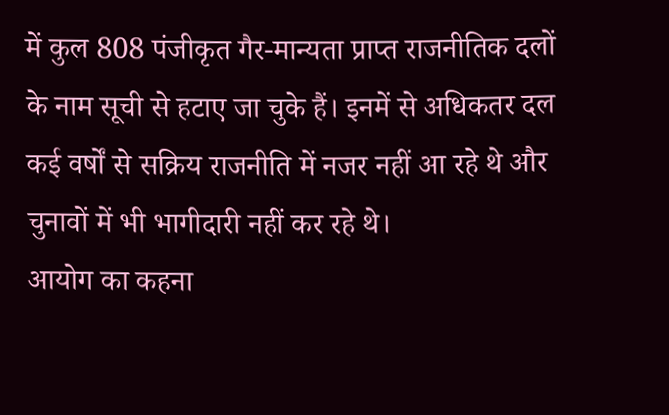में कुल 808 पंजीकृत गैर-मान्यता प्राप्त राजनीतिक दलों के नाम सूची से हटाए जा चुके हैं। इनमें से अधिकतर दल कई वर्षों से सक्रिय राजनीति में नजर नहीं आ रहे थे और चुनावों में भी भागीदारी नहीं कर रहे थे।
आयोग का कहना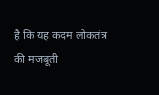है कि यह कदम लोकतंत्र की मजबूती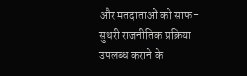और मतदाताओं को साफ-सुथरी राजनीतिक प्रक्रिया उपलब्ध कराने के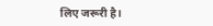लिए जरूरी है।